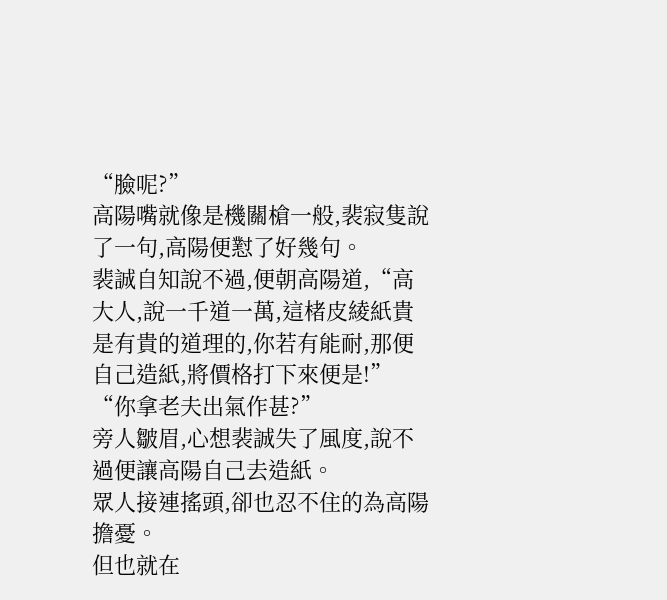“臉呢?”
高陽嘴就像是機關槍一般,裴寂隻說了一句,高陽便懟了好幾句。
裴誠自知說不過,便朝高陽道,“高大人,說一千道一萬,這楮皮綾紙貴是有貴的道理的,你若有能耐,那便自己造紙,將價格打下來便是!”
“你拿老夫出氣作甚?”
旁人皺眉,心想裴誠失了風度,說不過便讓高陽自己去造紙。
眾人接連搖頭,卻也忍不住的為高陽擔憂。
但也就在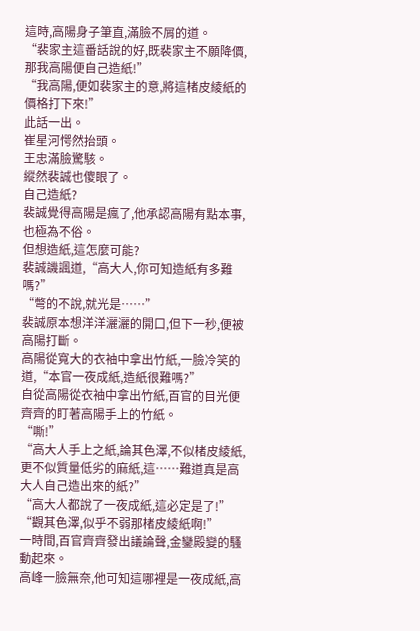這時,高陽身子筆直,滿臉不屑的道。
“裴家主這番話說的好,既裴家主不願降價,那我高陽便自己造紙!”
“我高陽,便如裴家主的意,將這楮皮綾紙的價格打下來!”
此話一出。
崔星河愕然抬頭。
王忠滿臉驚駭。
縱然裴誠也傻眼了。
自己造紙?
裴誠覺得高陽是瘋了,他承認高陽有點本事,也極為不俗。
但想造紙,這怎麼可能?
裴誠譏諷道,“高大人,你可知造紙有多難嗎?”
“彆的不說,就光是……”
裴誠原本想洋洋灑灑的開口,但下一秒,便被高陽打斷。
高陽從寬大的衣袖中拿出竹紙,一臉冷笑的道,“本官一夜成紙,造紙很難嗎?”
自從高陽從衣袖中拿出竹紙,百官的目光便齊齊的盯著高陽手上的竹紙。
“嘶!”
“高大人手上之紙,論其色澤,不似楮皮綾紙,更不似質量低劣的麻紙,這……難道真是高大人自己造出來的紙?”
“高大人都說了一夜成紙,這必定是了!”
“觀其色澤,似乎不弱那楮皮綾紙啊!”
一時間,百官齊齊發出議論聲,金鑾殿變的騷動起來。
高峰一臉無奈,他可知這哪裡是一夜成紙,高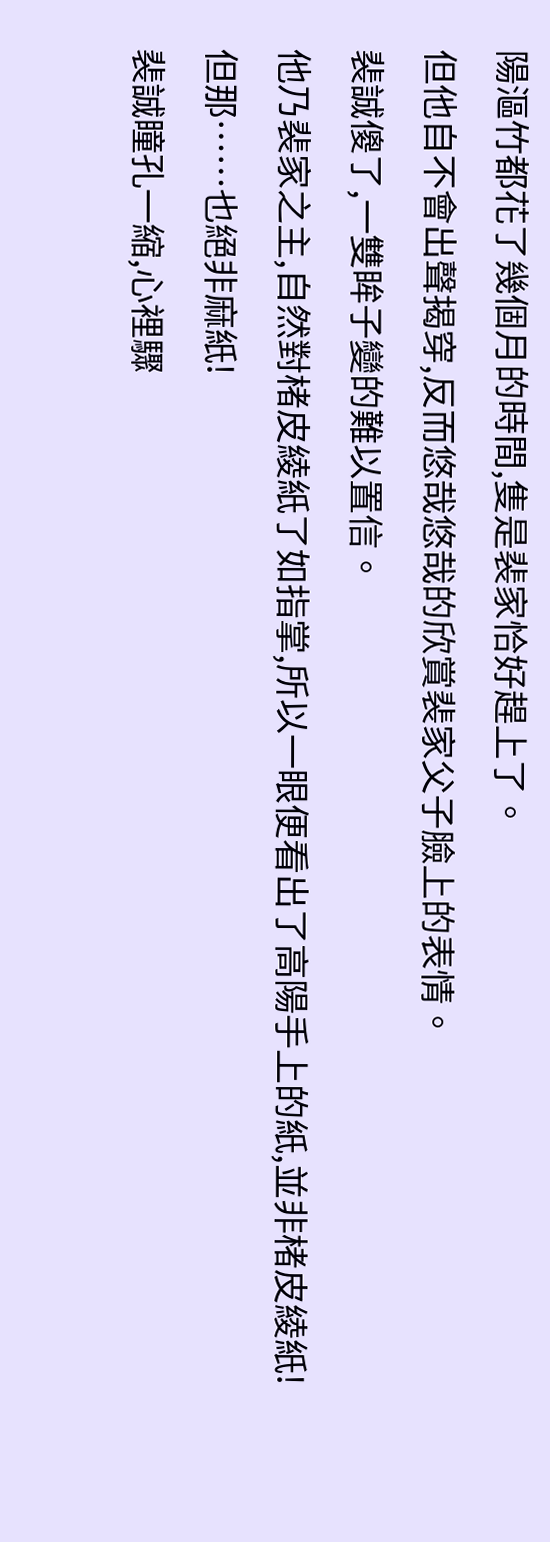陽漚竹都花了幾個月的時間,隻是裴家恰好趕上了。
但他自不會出聲揭穿,反而悠哉悠哉的欣賞裴家父子臉上的表情。
裴誠傻了,一雙眸子變的難以置信。
他乃裴家之主,自然對楮皮綾紙了如指掌,所以一眼便看出了高陽手上的紙,並非楮皮綾紙!
但那……也絕非麻紙!
裴誠瞳孔一縮,心裡驟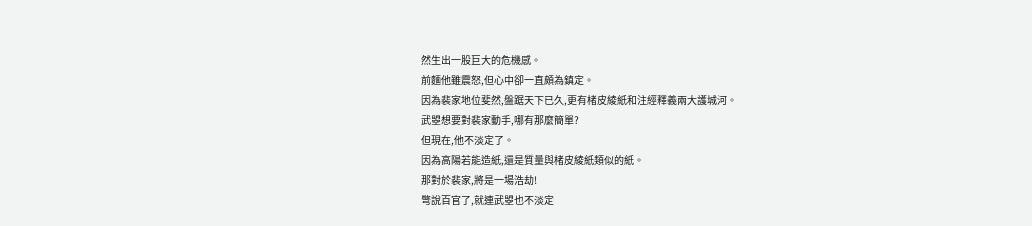然生出一股巨大的危機感。
前麵他雖震怒,但心中卻一直頗為鎮定。
因為裴家地位斐然,盤踞天下已久,更有楮皮綾紙和注經釋義兩大護城河。
武曌想要對裴家動手,哪有那麼簡單?
但現在,他不淡定了。
因為高陽若能造紙,還是質量與楮皮綾紙類似的紙。
那對於裴家,將是一場浩劫!
彆說百官了,就連武曌也不淡定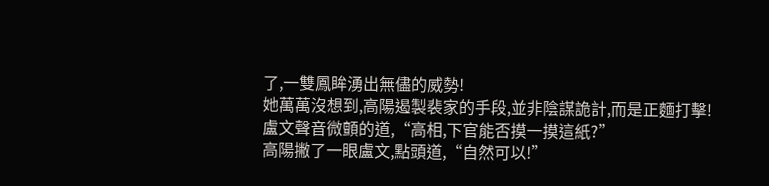了,一雙鳳眸湧出無儘的威勢!
她萬萬沒想到,高陽遏製裴家的手段,並非陰謀詭計,而是正麵打擊!
盧文聲音微顫的道,“高相,下官能否摸一摸這紙?”
高陽撇了一眼盧文,點頭道,“自然可以!”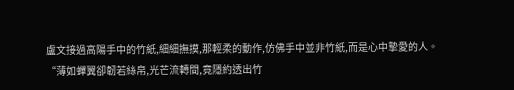盧文接過高陽手中的竹紙,細細撫摸,那輕柔的動作,仿佛手中並非竹紙,而是心中摯愛的人。
“薄如蟬翼卻韌若絲帛,光芒流轉間,竟隱約透出竹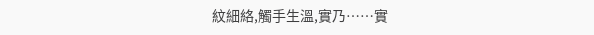紋細絡,觸手生溫,實乃……實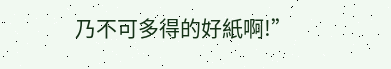乃不可多得的好紙啊!”